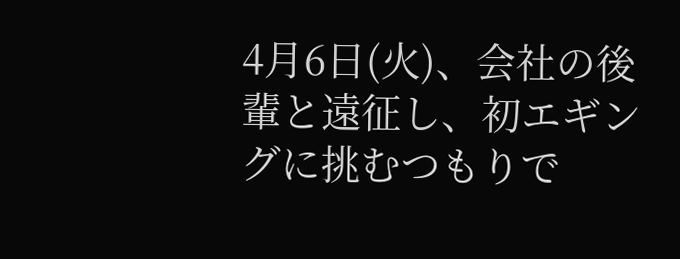4月6日(火)、会社の後輩と遠征し、初エギングに挑むつもりで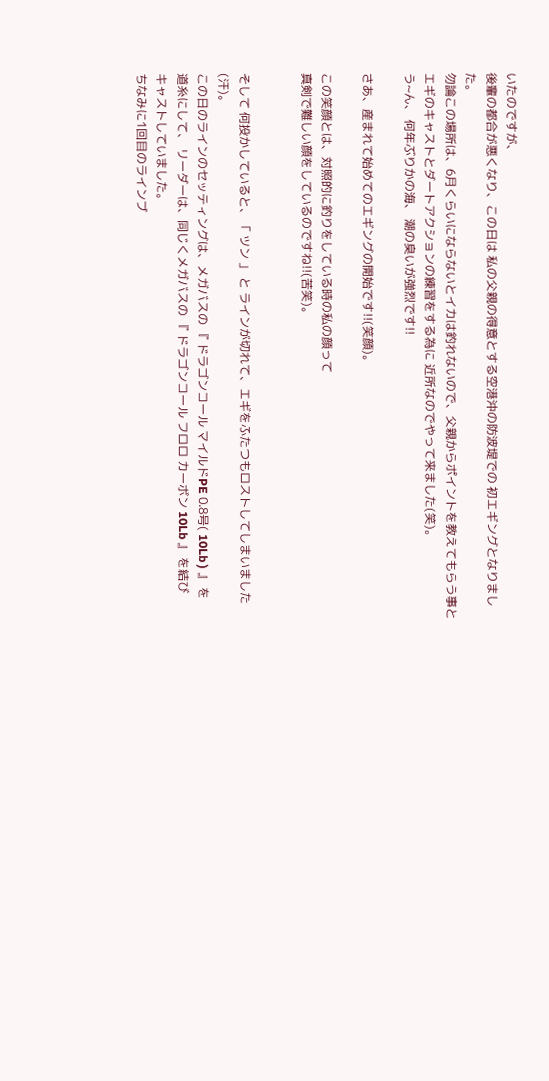いたのですが、
後輩の都合が悪くなり、この日は 私の父親の得意とする空港沖の防波堤での 初エギングとなりました。
勿論この場所は、6月くらいにならないとイカは釣れないので、父親からポイントを教えてもらう事と
エギのキャストとダートアクションの練習をする為に 近所なのでやって来ました(笑)。
う~ん、 何年ぶりかの海、 潮の臭いが強烈です!!

さあ、産まれて始めてのエギングの開始です!!(笑顔)。

この笑顔とは、対照的に釣りをしている時の私の顔って
真剣で難しい顔をしているのですね!!(苦笑)。


そして 何投かしていると、「 ツン 」 と ラインが切れて、エギをふたつもロストしてしまいました(汗)。
この日のラインのセッティングは、メガバスの 『 ドラゴンコール マイルドPE 0.8号( 10Lb ) 』 を
道糸にして、 リーダーは、同じくメガバスの 『 ドラゴンコール フロロ カーボン 10Lb 』 を結び
キャストしていました。
ちなみに1回目のラインブ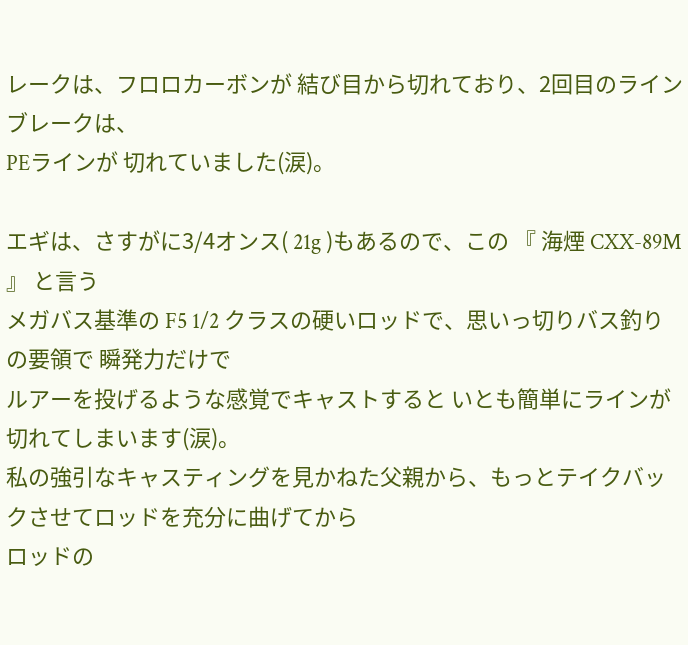レークは、フロロカーボンが 結び目から切れており、2回目のラインブレークは、
PEラインが 切れていました(涙)。

エギは、さすがに3/4オンス( 21g )もあるので、この 『 海煙 CXX-89M 』 と言う
メガバス基準の F5 1/2 クラスの硬いロッドで、思いっ切りバス釣りの要領で 瞬発力だけで
ルアーを投げるような感覚でキャストすると いとも簡単にラインが切れてしまいます(涙)。
私の強引なキャスティングを見かねた父親から、もっとテイクバックさせてロッドを充分に曲げてから
ロッドの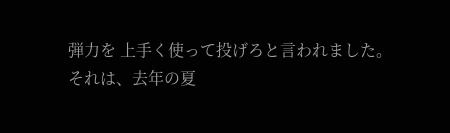弾力を 上手く使って投げろと言われました。
それは、去年の夏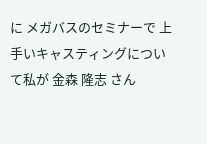に メガバスのセミナーで 上手いキャスティングについて私が 金森 隆志 さん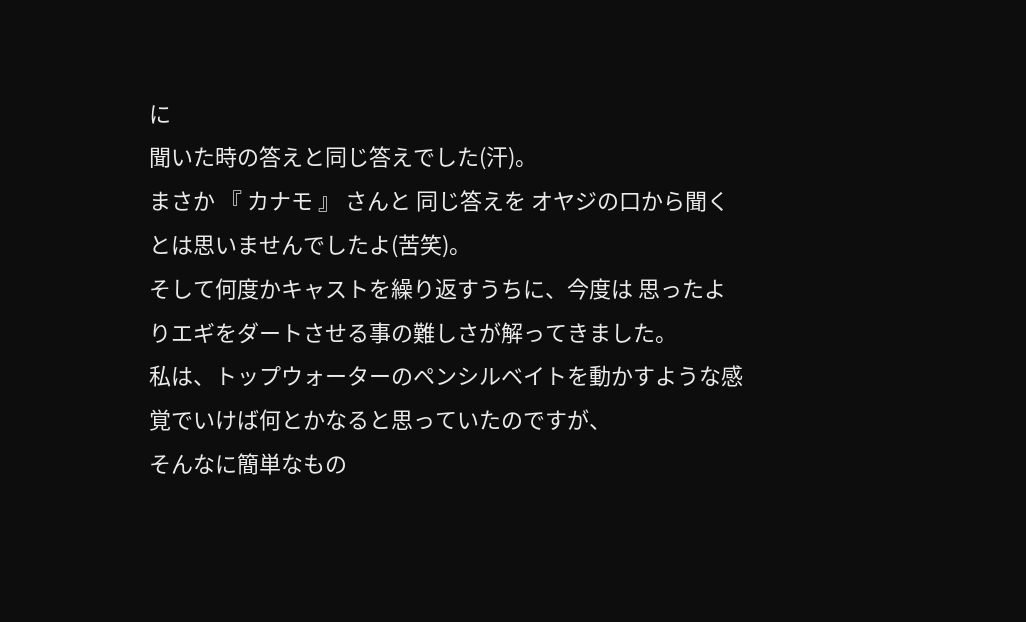に
聞いた時の答えと同じ答えでした(汗)。
まさか 『 カナモ 』 さんと 同じ答えを オヤジの口から聞くとは思いませんでしたよ(苦笑)。
そして何度かキャストを繰り返すうちに、今度は 思ったよりエギをダートさせる事の難しさが解ってきました。
私は、トップウォーターのペンシルベイトを動かすような感覚でいけば何とかなると思っていたのですが、
そんなに簡単なもの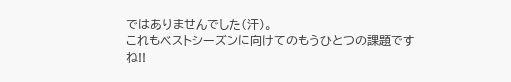ではありませんでした(汗)。
これもベストシーズンに向けてのもうひとつの課題ですね!!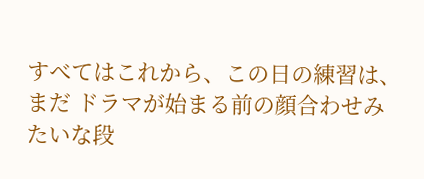すべてはこれから、この日の練習は、まだ ドラマが始まる前の顔合わせみたいな段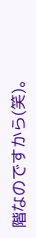階なのですから(笑)。